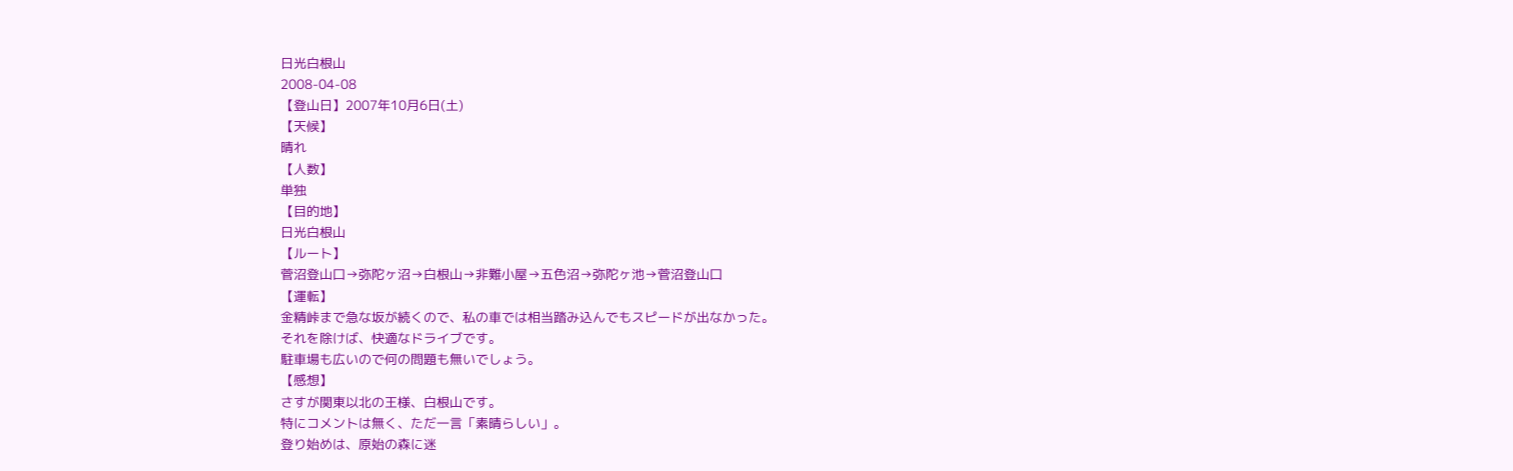日光白根山
2008-04-08
【登山日】2007年10月6日(土)
【天候】
晴れ
【人数】
単独
【目的地】
日光白根山
【ルート】
菅沼登山口→弥陀ヶ沼→白根山→非難小屋→五色沼→弥陀ヶ池→菅沼登山口
【運転】
金精峠まで急な坂が続くので、私の車では相当踏み込んでもスピードが出なかった。
それを除けば、快適なドライブです。
駐車場も広いので何の問題も無いでしょう。
【感想】
さすが関東以北の王様、白根山です。
特にコメントは無く、ただ一言「素晴らしい」。
登り始めは、原始の森に迷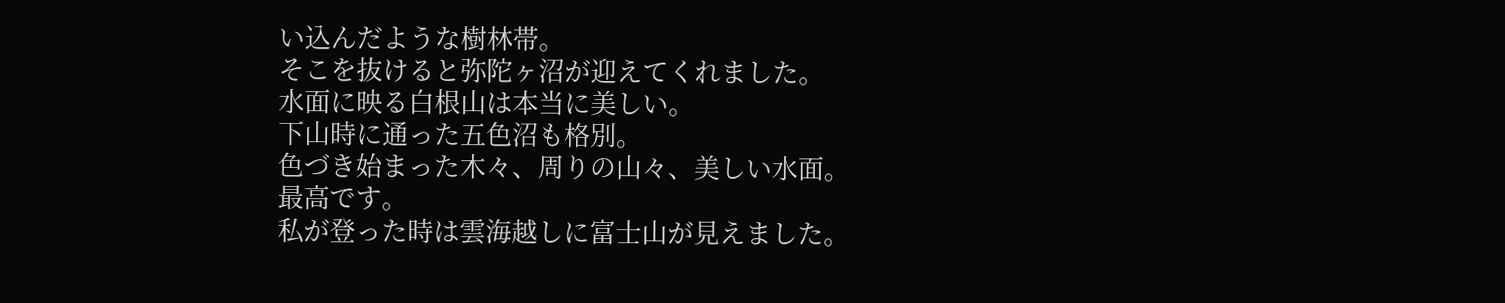い込んだような樹林帯。
そこを抜けると弥陀ヶ沼が迎えてくれました。
水面に映る白根山は本当に美しい。
下山時に通った五色沼も格別。
色づき始まった木々、周りの山々、美しい水面。
最高です。
私が登った時は雲海越しに富士山が見えました。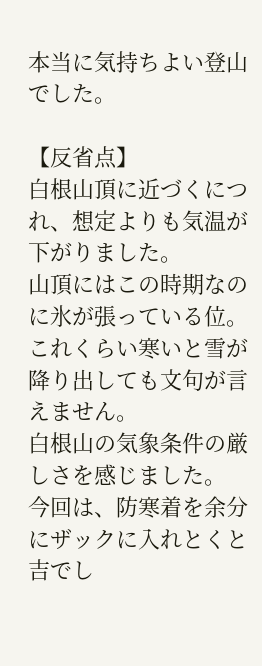本当に気持ちよい登山でした。

【反省点】
白根山頂に近づくにつれ、想定よりも気温が下がりました。
山頂にはこの時期なのに氷が張っている位。
これくらい寒いと雪が降り出しても文句が言えません。
白根山の気象条件の厳しさを感じました。
今回は、防寒着を余分にザックに入れとくと吉でし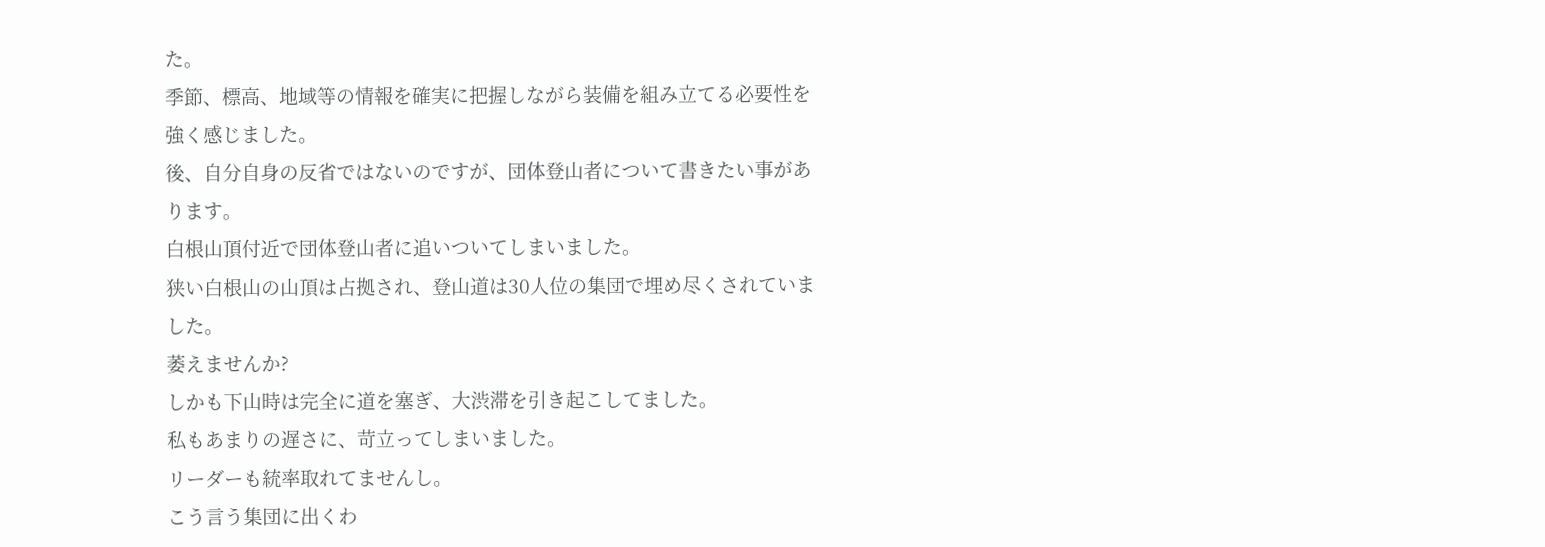た。
季節、標高、地域等の情報を確実に把握しながら装備を組み立てる必要性を強く感じました。
後、自分自身の反省ではないのですが、団体登山者について書きたい事があります。
白根山頂付近で団体登山者に追いついてしまいました。
狭い白根山の山頂は占拠され、登山道は30人位の集団で埋め尽くされていました。
萎えませんか?
しかも下山時は完全に道を塞ぎ、大渋滞を引き起こしてました。
私もあまりの遅さに、苛立ってしまいました。
リーダーも統率取れてませんし。
こう言う集団に出くわ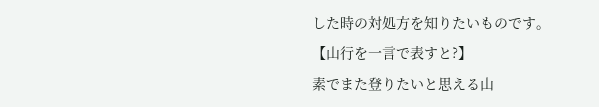した時の対処方を知りたいものです。
【山行を一言で表すと?】
素でまた登りたいと思える山